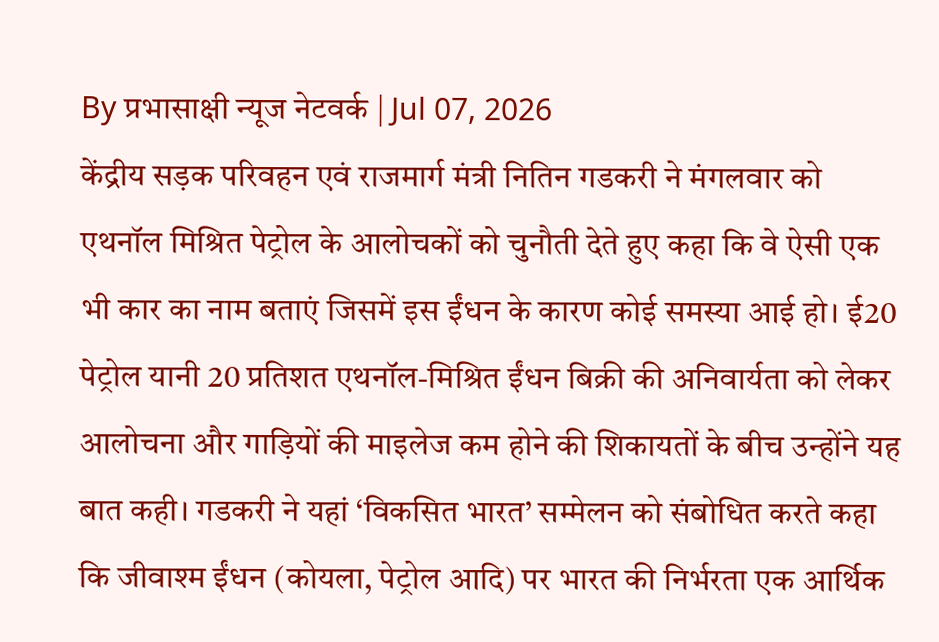By प्रभासाक्षी न्यूज नेटवर्क | Jul 07, 2026
केंद्रीय सड़क परिवहन एवं राजमार्ग मंत्री नितिन गडकरी ने मंगलवार को एथनॉल मिश्रित पेट्रोल के आलोचकों को चुनौती देते हुए कहा कि वे ऐसी एक भी कार का नाम बताएं जिसमें इस ईंधन के कारण कोई समस्या आई हो। ई20 पेट्रोल यानी 20 प्रतिशत एथनॉल-मिश्रित ईंधन बिक्री की अनिवार्यता को लेकर आलोचना और गाड़ियों की माइलेज कम होने की शिकायतों के बीच उन्होंने यह बात कही। गडकरी ने यहां ‘विकसित भारत’ सम्मेलन को संबोधित करते कहा कि जीवाश्म ईंधन (कोयला, पेट्रोल आदि) पर भारत की निर्भरता एक आर्थिक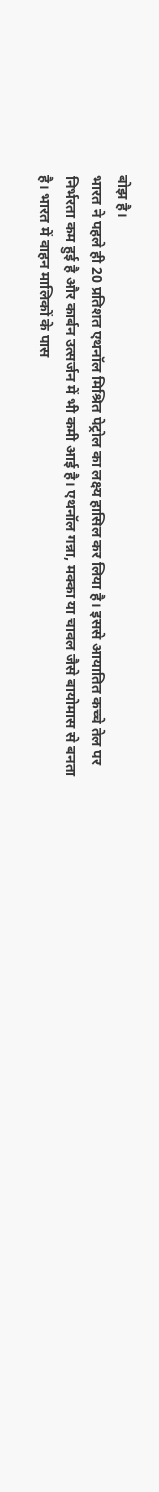बोझ है।
भारत ने पहले ही 20 प्रतिशत एथनॉल मिश्रित पेट्रोल का लक्ष्य हासिल कर लिया है। इससे आयातित कच्चे तेल पर निर्भरता कम हुई है और कार्बन उत्सर्जन में भी कमी आई है। एथनॉल गन्ना, मक्का या चावल जैसे बायोमास से बनता है। भारत में वाहन मालिकों के पास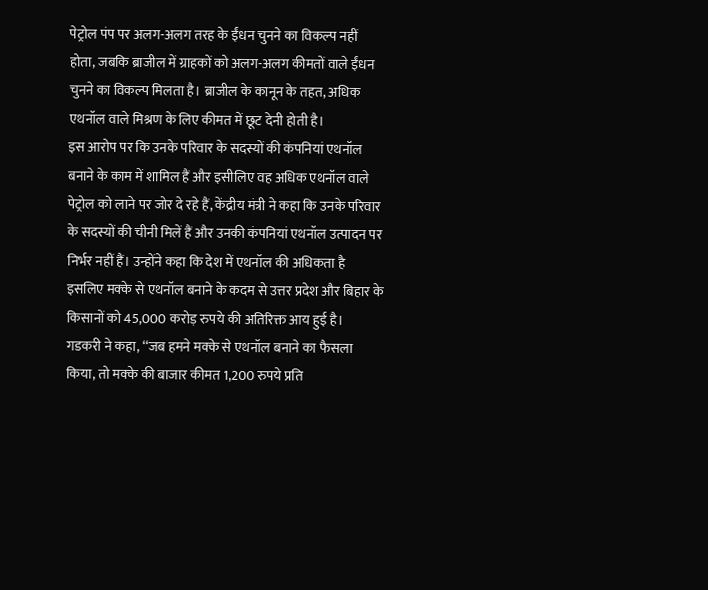पेट्रोल पंप पर अलग-अलग तरह के ईंधन चुनने का विकल्प नहीं होता, जबकि ब्राजील में ग्राहकों को अलग-अलग कीमतों वाले ईंधन चुनने का विकल्प मिलता है। ब्राजील के कानून के तहत, अधिक एथनॉल वाले मिश्रण के लिए कीमत में छूट देनी होती है।
इस आरोप पर कि उनके परिवार के सदस्यों की कंपनियां एथनॉल बनाने के काम में शामिल हैं और इसीलिए वह अधिक एथनॉल वाले पेट्रोल को लाने पर जोर दे रहे हैं, केंद्रीय मंत्री ने कहा कि उनके परिवार के सदस्यों की चीनी मिलें हैं और उनकी कंपनियां एथनॉल उत्पादन पर निर्भर नहीं हैं। उन्होंने कहा कि देश में एथनॉल की अधिकता है इसलिए मक्के से एथनॉल बनाने के कदम से उत्तर प्रदेश और बिहार के किसानों को 45,000 करोड़ रुपये की अतिरिक्त आय हुई है।
गडकरी ने कहा, ‘‘जब हमने मक्के से एथनॉल बनाने का फैसला किया, तो मक्के की बाजार कीमत 1,200 रुपये प्रति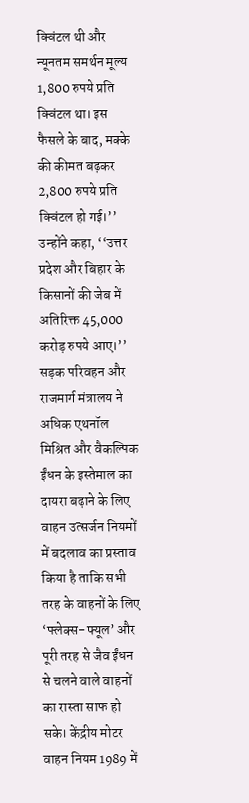क्विंटल थी और न्यूनतम समर्थन मूल्य 1,800 रुपये प्रति क्विंटल था। इस फैसले के बाद, मक्के की कीमत बढ़कर 2,800 रुपये प्रति क्विंटल हो गई।’’ उन्होंने कहा, ‘‘उत्तर प्रदेश और बिहार के किसानों की जेब में अतिरिक्त 45,000 करोड़ रुपये आए।’’
सड़क परिवहन और राजमार्ग मंत्रालय ने अधिक एथनॉल मिश्रित और वैकल्पिक ईंधन के इस्तेमाल का दायरा बढ़ाने के लिए वाहन उत्सर्जन नियमों में बदलाव का प्रस्ताव किया है ताकि सभी तरह के वाहनों के लिए ‘फ्लेक्स-फ्यूल’ और पूरी तरह से जैव ईंधन से चलने वाले वाहनों का रास्ता साफ हो सके। केंद्रीय मोटर वाहन नियम 1989 में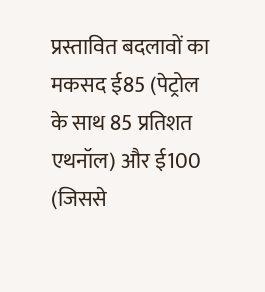प्रस्तावित बदलावों का मकसद ई85 (पेट्रोल के साथ 85 प्रतिशत एथनॉल) और ई100 (जिससे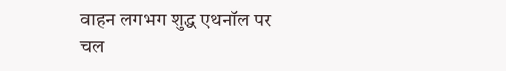वाहन लगभग शुद्ध एथनॉल पर चल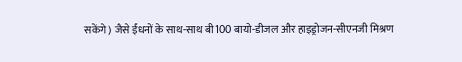सकेंगे) जैसे ईंधनों के साथ-साथ बी100 बायो-डीजल और हाइड्रोजन-सीएनजी मिश्रण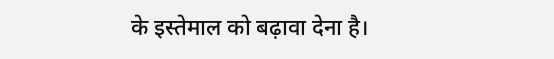के इस्तेमाल को बढ़ावा देना है।